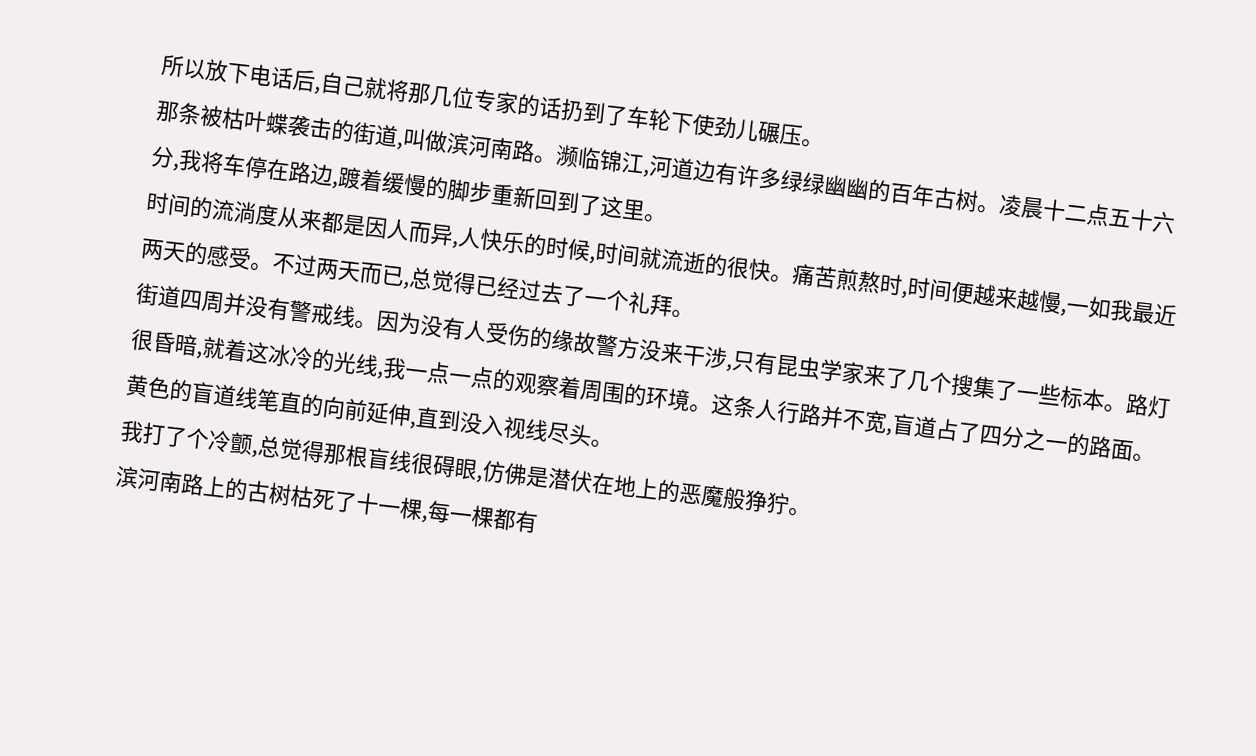所以放下电话后,自己就将那几位专家的话扔到了车轮下使劲儿碾压。
那条被枯叶蝶袭击的街道,叫做滨河南路。濒临锦江,河道边有许多绿绿幽幽的百年古树。凌晨十二点五十六分,我将车停在路边,踱着缓慢的脚步重新回到了这里。
时间的流淌度从来都是因人而异,人快乐的时候,时间就流逝的很快。痛苦煎熬时,时间便越来越慢,一如我最近两天的感受。不过两天而已,总觉得已经过去了一个礼拜。
街道四周并没有警戒线。因为没有人受伤的缘故警方没来干涉,只有昆虫学家来了几个搜集了一些标本。路灯很昏暗,就着这冰冷的光线,我一点一点的观察着周围的环境。这条人行路并不宽,盲道占了四分之一的路面。黄色的盲道线笔直的向前延伸,直到没入视线尽头。
我打了个冷颤,总觉得那根盲线很碍眼,仿佛是潜伏在地上的恶魔般狰狞。
滨河南路上的古树枯死了十一棵,每一棵都有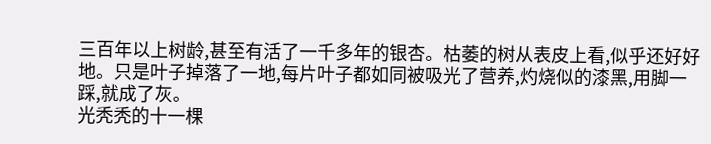三百年以上树龄,甚至有活了一千多年的银杏。枯萎的树从表皮上看,似乎还好好地。只是叶子掉落了一地,每片叶子都如同被吸光了营养,灼烧似的漆黑,用脚一踩,就成了灰。
光秃秃的十一棵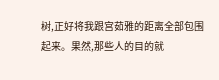树,正好将我跟宫茹雅的距离全部包围起来。果然,那些人的目的就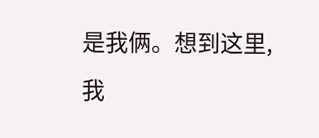是我俩。想到这里,我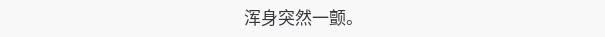浑身突然一颤。